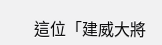這位「建威大將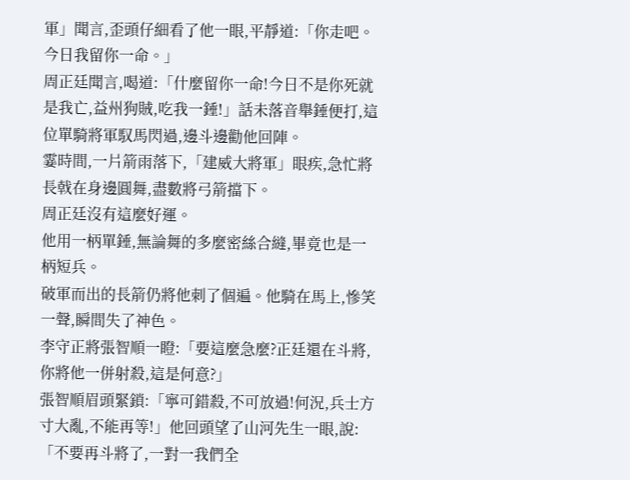軍」聞言,歪頭仔細看了他一眼,平靜道:「你走吧。今日我留你一命。」
周正廷聞言,喝道:「什麼留你一命!今日不是你死就是我亡,益州狗賊,吃我一錘!」話未落音舉錘便打,這位單騎將軍馭馬閃過,邊斗邊勸他回陣。
霎時間,一片箭雨落下,「建威大將軍」眼疾,急忙將長戟在身邊圓舞,盡數將弓箭擋下。
周正廷沒有這麼好運。
他用一柄單錘,無論舞的多麼密絲合縫,畢竟也是一柄短兵。
破軍而出的長箭仍將他刺了個遍。他騎在馬上,慘笑一聲,瞬間失了神色。
李守正將張智順一瞪:「要這麼急麼?正廷還在斗將,你將他一併射殺,這是何意?」
張智順眉頭緊鎖:「寧可錯殺,不可放過!何況,兵士方寸大亂,不能再等!」他回頭望了山河先生一眼,說:「不要再斗將了,一對一我們全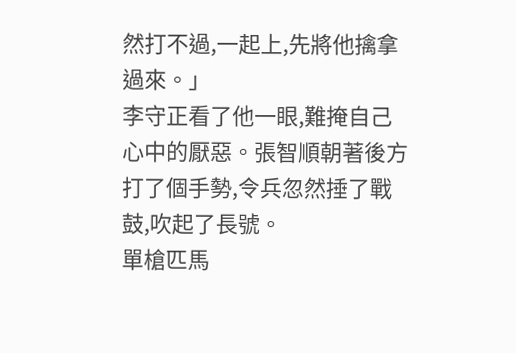然打不過,一起上,先將他擒拿過來。」
李守正看了他一眼,難掩自己心中的厭惡。張智順朝著後方打了個手勢,令兵忽然捶了戰鼓,吹起了長號。
單槍匹馬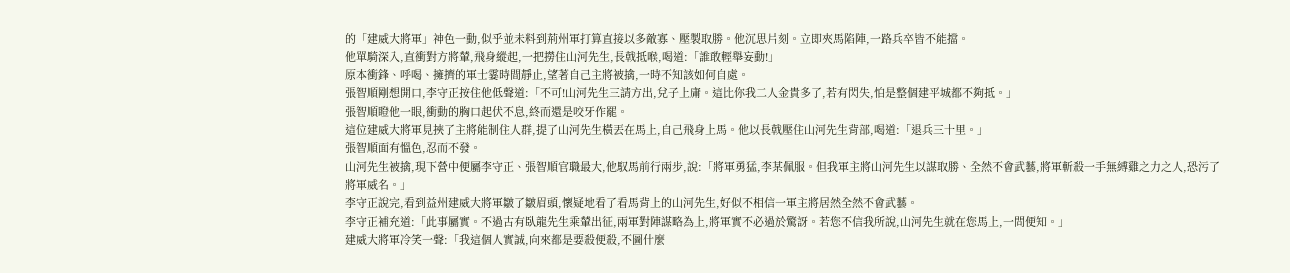的「建威大將軍」神色一動,似乎並未料到荊州軍打算直接以多敵寡、壓製取勝。他沉思片刻。立即夾馬陷陣,一路兵卒皆不能擋。
他單騎深入,直衝對方將輦,飛身縱起,一把撈住山河先生,長戟抵喉,喝道:「誰敢輕舉妄動!」
原本衝鋒、呼喝、擁擠的軍士霎時間靜止,望著自己主將被擒,一時不知該如何自處。
張智順剛想開口,李守正按住他低聲道:「不可!山河先生三請方出,兌子上庸。這比你我二人金貴多了,若有閃失,怕是整個建平城都不夠抵。」
張智順瞪他一眼,衝動的胸口起伏不息,終而還是咬牙作罷。
這位建威大將軍見挾了主將能制住人群,提了山河先生橫丟在馬上,自己飛身上馬。他以長戟壓住山河先生背部,喝道:「退兵三十里。」
張智順面有慍色,忍而不發。
山河先生被擒,現下營中便屬李守正、張智順官職最大,他馭馬前行兩步,說:「將軍勇猛,李某佩服。但我軍主將山河先生以謀取勝、全然不會武藝,將軍斬殺一手無縛雞之力之人,恐污了將軍威名。」
李守正說完,看到益州建威大將軍皺了皺眉頭,懷疑地看了看馬背上的山河先生,好似不相信一軍主將居然全然不會武藝。
李守正補充道:「此事屬實。不過古有臥龍先生乘輦出征,兩軍對陣謀略為上,將軍實不必過於驚訝。若您不信我所說,山河先生就在您馬上,一問便知。」
建威大將軍冷笑一聲:「我這個人實誠,向來都是要殺便殺,不圖什麼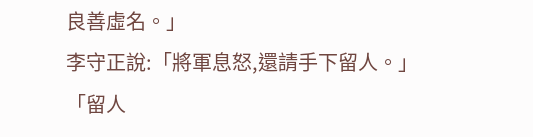良善虛名。」
李守正說:「將軍息怒,還請手下留人。」
「留人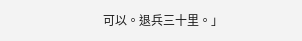可以。退兵三十里。」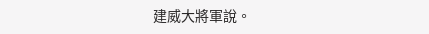建威大將軍說。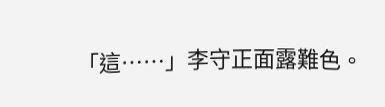「這……」李守正面露難色。